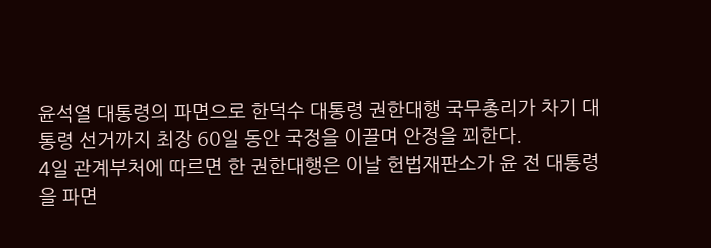윤석열 대통령의 파면으로 한덕수 대통령 권한대행 국무총리가 차기 대통령 선거까지 최장 60일 동안 국정을 이끌며 안정을 꾀한다.
4일 관계부처에 따르면 한 권한대행은 이날 헌법재판소가 윤 전 대통령을 파면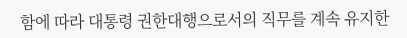함에 따라 대통령 권한대행으로서의 직무를 계속 유지한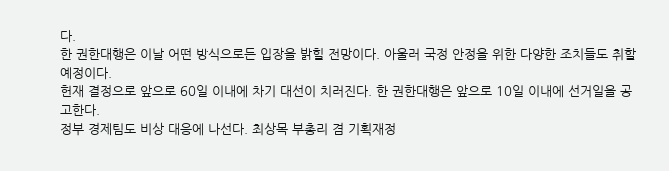다.
한 권한대행은 이날 어떤 방식으로든 입장을 밝힐 전망이다. 아울러 국정 안정을 위한 다양한 조치들도 취할 예정이다.
헌재 결정으로 앞으로 60일 이내에 차기 대선이 치러진다. 한 권한대행은 앞으로 10일 이내에 선거일을 공고한다.
정부 경제팀도 비상 대응에 나선다. 최상목 부총리 겸 기획재정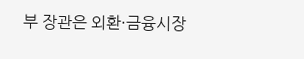부 장관은 외환·금융시장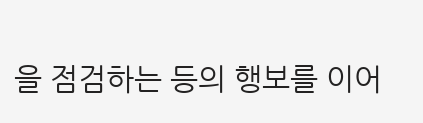을 점검하는 등의 행보를 이어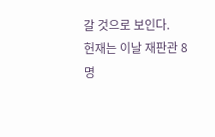갈 것으로 보인다.
헌재는 이날 재판관 8명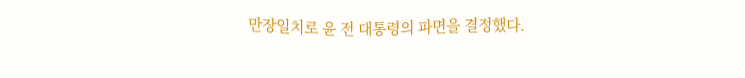만장일치로 윤 전 대통령의 파면을 결정했다.